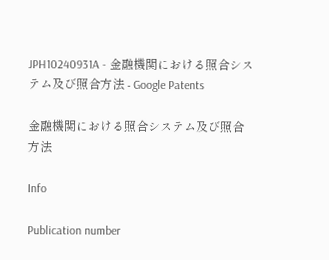JPH10240931A - 金融機関における照合システム及び照合方法 - Google Patents

金融機関における照合システム及び照合方法

Info

Publication number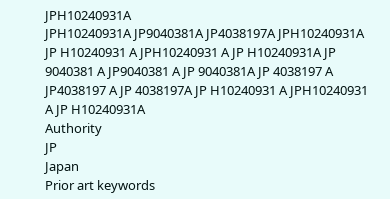JPH10240931A
JPH10240931A JP9040381A JP4038197A JPH10240931A JP H10240931 A JPH10240931 A JP H10240931A JP 9040381 A JP9040381 A JP 9040381A JP 4038197 A JP4038197 A JP 4038197A JP H10240931 A JPH10240931 A JP H10240931A
Authority
JP
Japan
Prior art keywords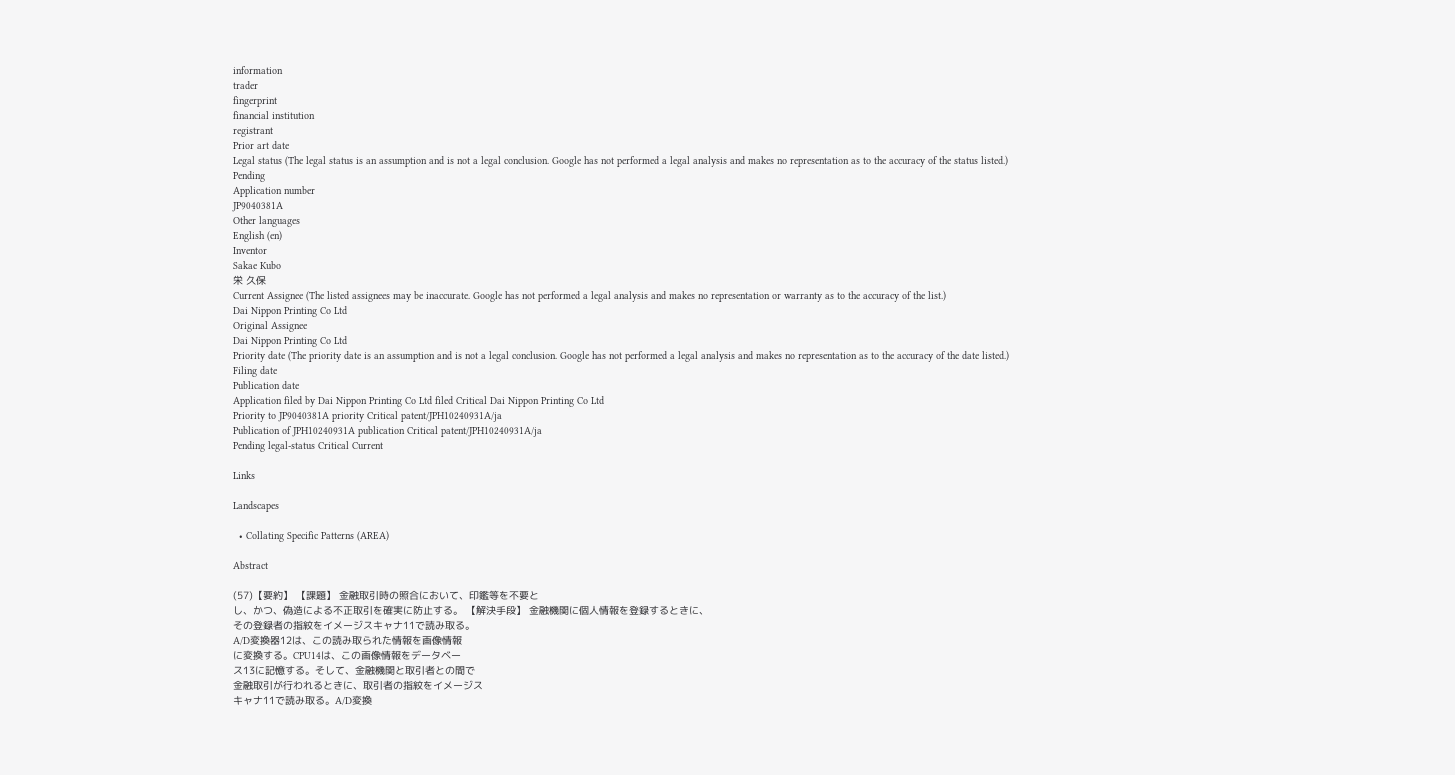information
trader
fingerprint
financial institution
registrant
Prior art date
Legal status (The legal status is an assumption and is not a legal conclusion. Google has not performed a legal analysis and makes no representation as to the accuracy of the status listed.)
Pending
Application number
JP9040381A
Other languages
English (en)
Inventor
Sakae Kubo
栄 久保
Current Assignee (The listed assignees may be inaccurate. Google has not performed a legal analysis and makes no representation or warranty as to the accuracy of the list.)
Dai Nippon Printing Co Ltd
Original Assignee
Dai Nippon Printing Co Ltd
Priority date (The priority date is an assumption and is not a legal conclusion. Google has not performed a legal analysis and makes no representation as to the accuracy of the date listed.)
Filing date
Publication date
Application filed by Dai Nippon Printing Co Ltd filed Critical Dai Nippon Printing Co Ltd
Priority to JP9040381A priority Critical patent/JPH10240931A/ja
Publication of JPH10240931A publication Critical patent/JPH10240931A/ja
Pending legal-status Critical Current

Links

Landscapes

  • Collating Specific Patterns (AREA)

Abstract

(57)【要約】 【課題】 金融取引時の照合において、印鑑等を不要と
し、かつ、偽造による不正取引を確実に防止する。 【解決手段】 金融機関に個人情報を登録するときに、
その登録者の指紋をイメージスキャナ11で読み取る。
A/D変換器12は、この読み取られた情報を画像情報
に変換する。CPU14は、この画像情報をデータベー
ス13に記憶する。そして、金融機関と取引者との間で
金融取引が行われるときに、取引者の指紋をイメージス
キャナ11で読み取る。A/D変換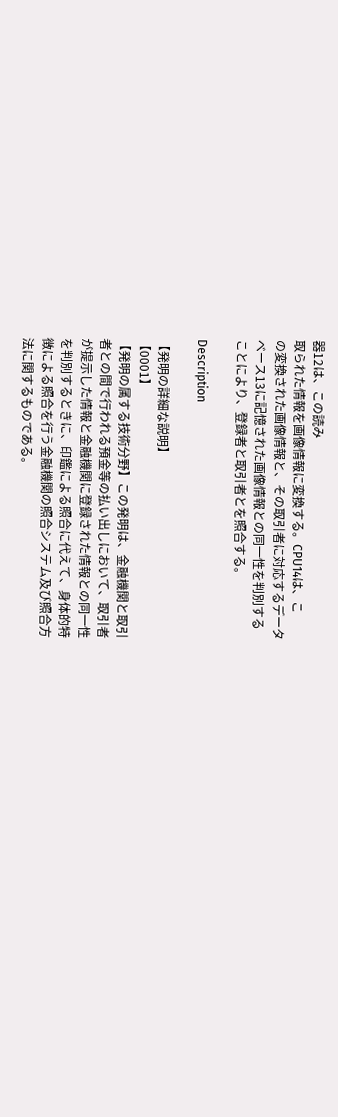器12は、この読み
取られた情報を画像情報に変換する。CPU14は、こ
の変換された画像情報と、その取引者に対応するデータ
ベース13に記憶された画像情報との同一性を判別する
ことにより、登録者と取引者とを照合する。

Description

【発明の詳細な説明】
【0001】
【発明の属する技術分野】この発明は、金融機関と取引
者との間で行われる預金等の払い出しにおいて、取引者
が提示した情報と金融機関に登録された情報との同一性
を判別するときに、印鑑による照合に代えて、身体的特
徴による照合を行う金融機関の照合システム及び照合方
法に関するものである。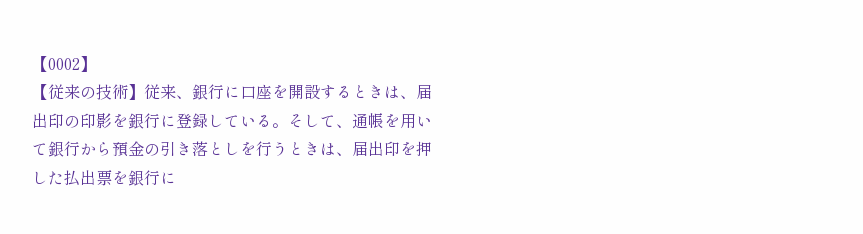【0002】
【従来の技術】従来、銀行に口座を開設するときは、届
出印の印影を銀行に登録している。そして、通帳を用い
て銀行から預金の引き落としを行うときは、届出印を押
した払出票を銀行に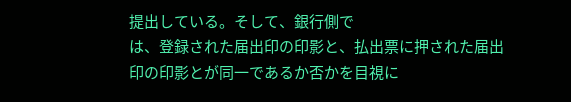提出している。そして、銀行側で
は、登録された届出印の印影と、払出票に押された届出
印の印影とが同一であるか否かを目視に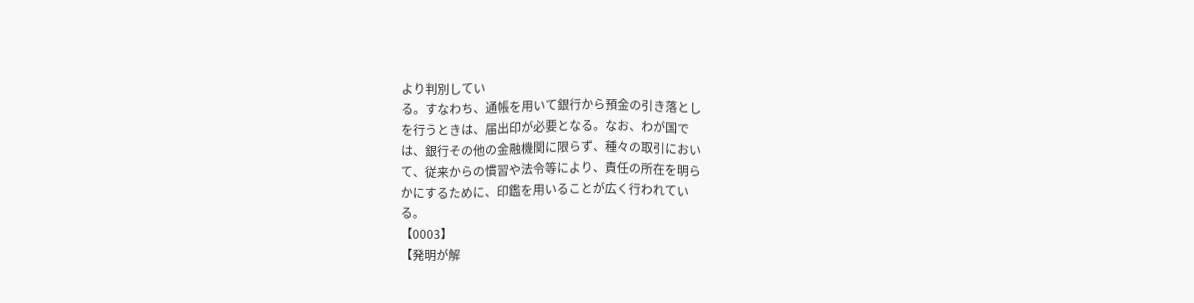より判別してい
る。すなわち、通帳を用いて銀行から預金の引き落とし
を行うときは、届出印が必要となる。なお、わが国で
は、銀行その他の金融機関に限らず、種々の取引におい
て、従来からの慣習や法令等により、責任の所在を明ら
かにするために、印鑑を用いることが広く行われてい
る。
【0003】
【発明が解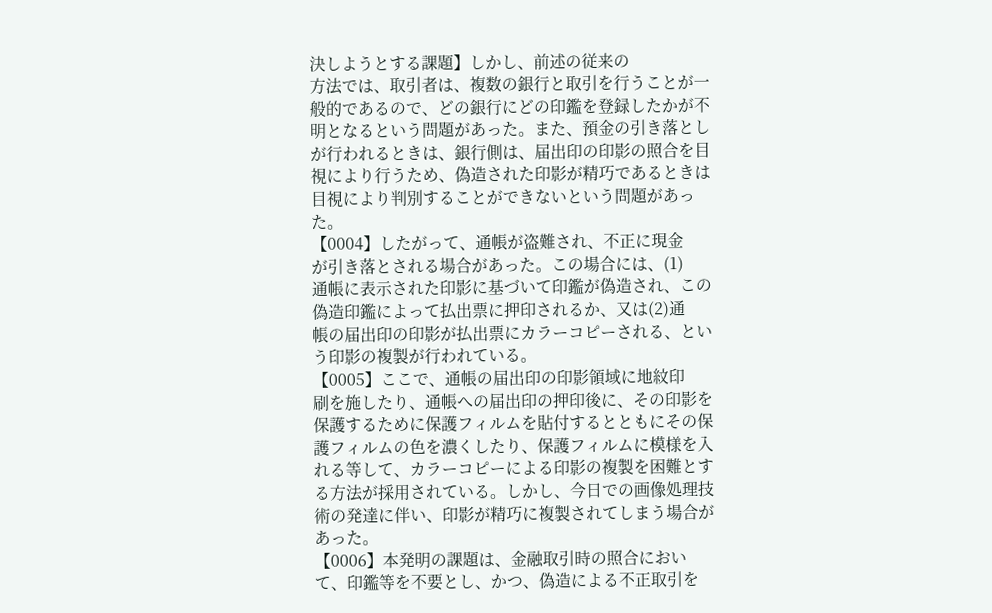決しようとする課題】しかし、前述の従来の
方法では、取引者は、複数の銀行と取引を行うことが一
般的であるので、どの銀行にどの印鑑を登録したかが不
明となるという問題があった。また、預金の引き落とし
が行われるときは、銀行側は、届出印の印影の照合を目
視により行うため、偽造された印影が精巧であるときは
目視により判別することができないという問題があっ
た。
【0004】したがって、通帳が盗難され、不正に現金
が引き落とされる場合があった。この場合には、(1)
通帳に表示された印影に基づいて印鑑が偽造され、この
偽造印鑑によって払出票に押印されるか、又は(2)通
帳の届出印の印影が払出票にカラーコピーされる、とい
う印影の複製が行われている。
【0005】ここで、通帳の届出印の印影領域に地紋印
刷を施したり、通帳への届出印の押印後に、その印影を
保護するために保護フィルムを貼付するとともにその保
護フィルムの色を濃くしたり、保護フィルムに模様を入
れる等して、カラーコピーによる印影の複製を困難とす
る方法が採用されている。しかし、今日での画像処理技
術の発達に伴い、印影が精巧に複製されてしまう場合が
あった。
【0006】本発明の課題は、金融取引時の照合におい
て、印鑑等を不要とし、かつ、偽造による不正取引を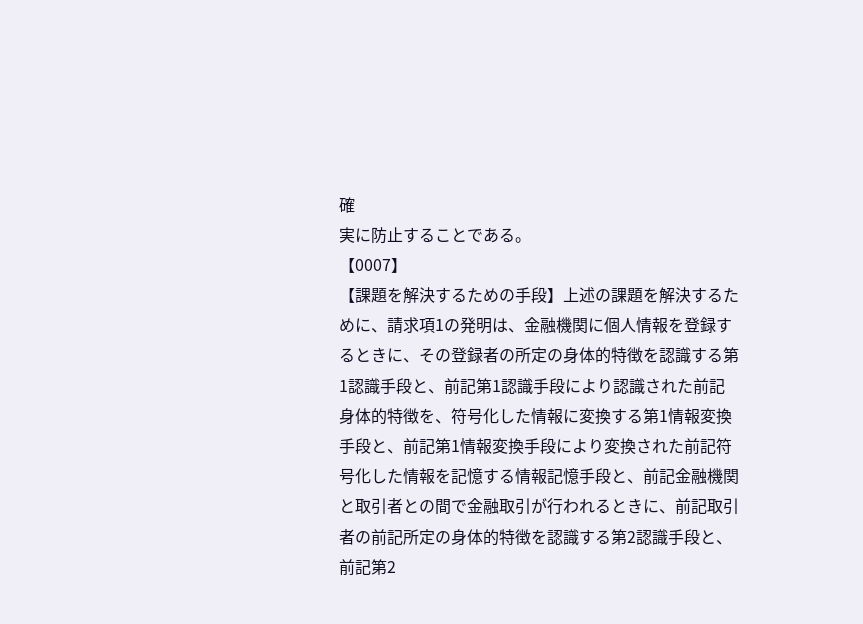確
実に防止することである。
【0007】
【課題を解決するための手段】上述の課題を解決するた
めに、請求項1の発明は、金融機関に個人情報を登録す
るときに、その登録者の所定の身体的特徴を認識する第
1認識手段と、前記第1認識手段により認識された前記
身体的特徴を、符号化した情報に変換する第1情報変換
手段と、前記第1情報変換手段により変換された前記符
号化した情報を記憶する情報記憶手段と、前記金融機関
と取引者との間で金融取引が行われるときに、前記取引
者の前記所定の身体的特徴を認識する第2認識手段と、
前記第2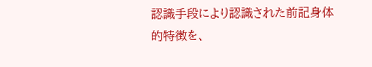認識手段により認識された前記身体的特徴を、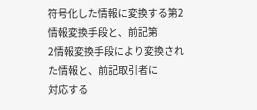符号化した情報に変換する第2情報変換手段と、前記第
2情報変換手段により変換された情報と、前記取引者に
対応する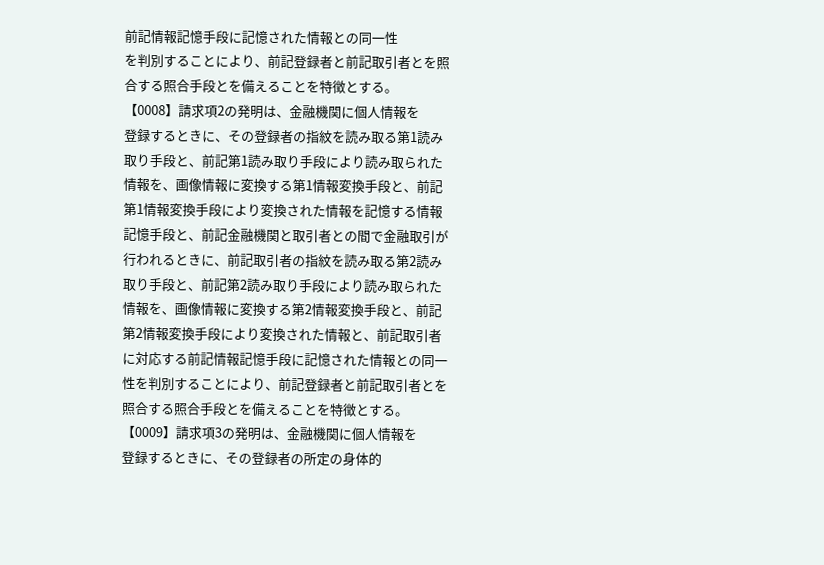前記情報記憶手段に記憶された情報との同一性
を判別することにより、前記登録者と前記取引者とを照
合する照合手段とを備えることを特徴とする。
【0008】請求項2の発明は、金融機関に個人情報を
登録するときに、その登録者の指紋を読み取る第1読み
取り手段と、前記第1読み取り手段により読み取られた
情報を、画像情報に変換する第1情報変換手段と、前記
第1情報変換手段により変換された情報を記憶する情報
記憶手段と、前記金融機関と取引者との間で金融取引が
行われるときに、前記取引者の指紋を読み取る第2読み
取り手段と、前記第2読み取り手段により読み取られた
情報を、画像情報に変換する第2情報変換手段と、前記
第2情報変換手段により変換された情報と、前記取引者
に対応する前記情報記憶手段に記憶された情報との同一
性を判別することにより、前記登録者と前記取引者とを
照合する照合手段とを備えることを特徴とする。
【0009】請求項3の発明は、金融機関に個人情報を
登録するときに、その登録者の所定の身体的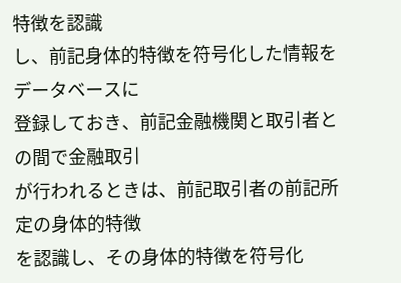特徴を認識
し、前記身体的特徴を符号化した情報をデータベースに
登録しておき、前記金融機関と取引者との間で金融取引
が行われるときは、前記取引者の前記所定の身体的特徴
を認識し、その身体的特徴を符号化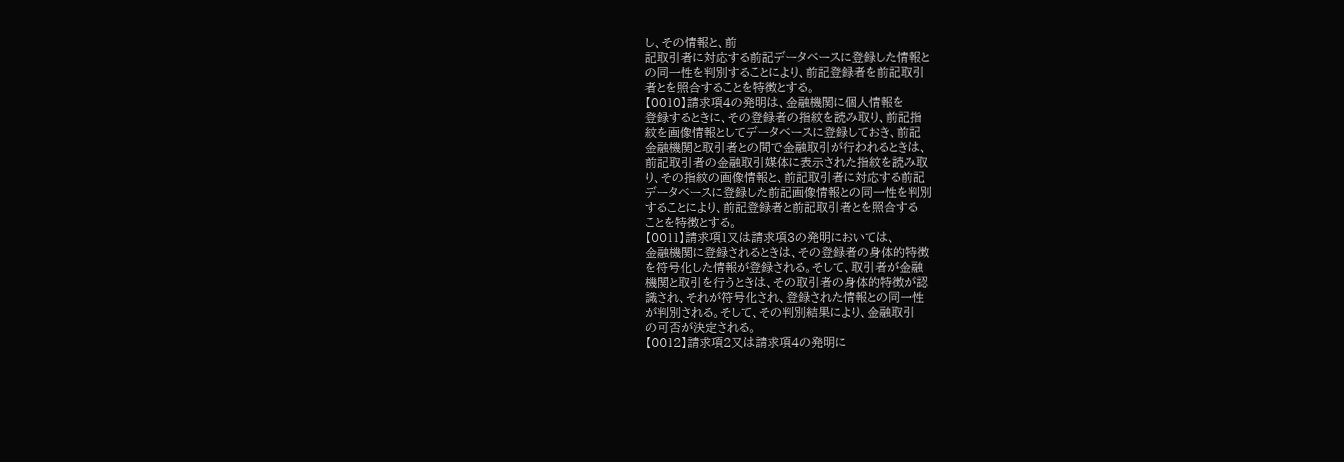し、その情報と、前
記取引者に対応する前記データベースに登録した情報と
の同一性を判別することにより、前記登録者を前記取引
者とを照合することを特徴とする。
【0010】請求項4の発明は、金融機関に個人情報を
登録するときに、その登録者の指紋を読み取り、前記指
紋を画像情報としてデータベースに登録しておき、前記
金融機関と取引者との間で金融取引が行われるときは、
前記取引者の金融取引媒体に表示された指紋を読み取
り、その指紋の画像情報と、前記取引者に対応する前記
データベースに登録した前記画像情報との同一性を判別
することにより、前記登録者と前記取引者とを照合する
ことを特徴とする。
【0011】請求項1又は請求項3の発明においては、
金融機関に登録されるときは、その登録者の身体的特徴
を符号化した情報が登録される。そして、取引者が金融
機関と取引を行うときは、その取引者の身体的特徴が認
識され、それが符号化され、登録された情報との同一性
が判別される。そして、その判別結果により、金融取引
の可否が決定される。
【0012】請求項2又は請求項4の発明に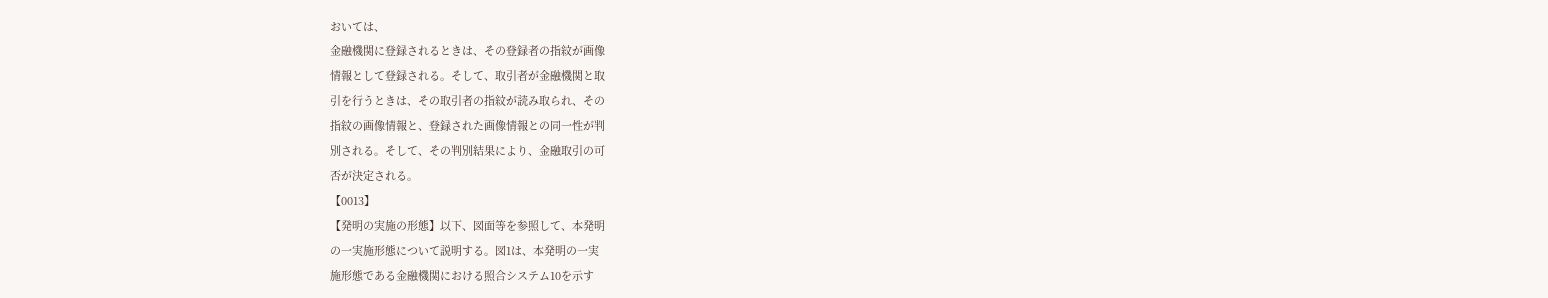おいては、
金融機関に登録されるときは、その登録者の指紋が画像
情報として登録される。そして、取引者が金融機関と取
引を行うときは、その取引者の指紋が読み取られ、その
指紋の画像情報と、登録された画像情報との同一性が判
別される。そして、その判別結果により、金融取引の可
否が決定される。
【0013】
【発明の実施の形態】以下、図面等を参照して、本発明
の一実施形態について説明する。図1は、本発明の一実
施形態である金融機関における照合システム10を示す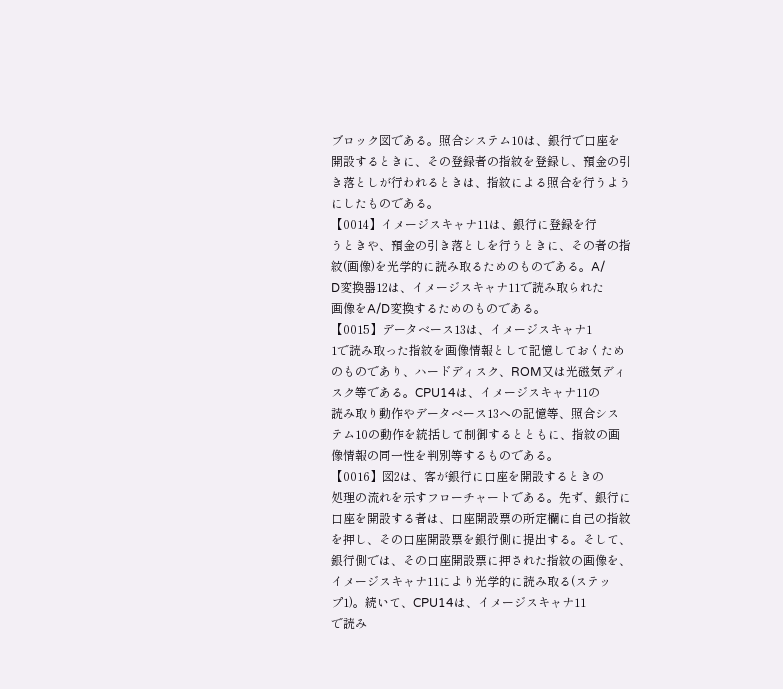ブロック図である。照合システム10は、銀行で口座を
開設するときに、その登録者の指紋を登録し、預金の引
き落としが行われるときは、指紋による照合を行うよう
にしたものである。
【0014】イメージスキャナ11は、銀行に登録を行
うときや、預金の引き落としを行うときに、その者の指
紋(画像)を光学的に読み取るためのものである。A/
D変換器12は、イメージスキャナ11で読み取られた
画像をA/D変換するためのものである。
【0015】データベース13は、イメージスキャナ1
1で読み取った指紋を画像情報として記憶しておくため
のものであり、ハードディスク、ROM又は光磁気ディ
スク等である。CPU14は、イメージスキャナ11の
読み取り動作やデータベース13への記憶等、照合シス
テム10の動作を統括して制御するとともに、指紋の画
像情報の同一性を判別等するものである。
【0016】図2は、客が銀行に口座を開設するときの
処理の流れを示すフローチャートである。先ず、銀行に
口座を開設する者は、口座開設票の所定欄に自己の指紋
を押し、その口座開設票を銀行側に提出する。そして、
銀行側では、その口座開設票に押された指紋の画像を、
イメージスキャナ11により光学的に読み取る(ステッ
プ1)。続いて、CPU14は、イメージスキャナ11
で読み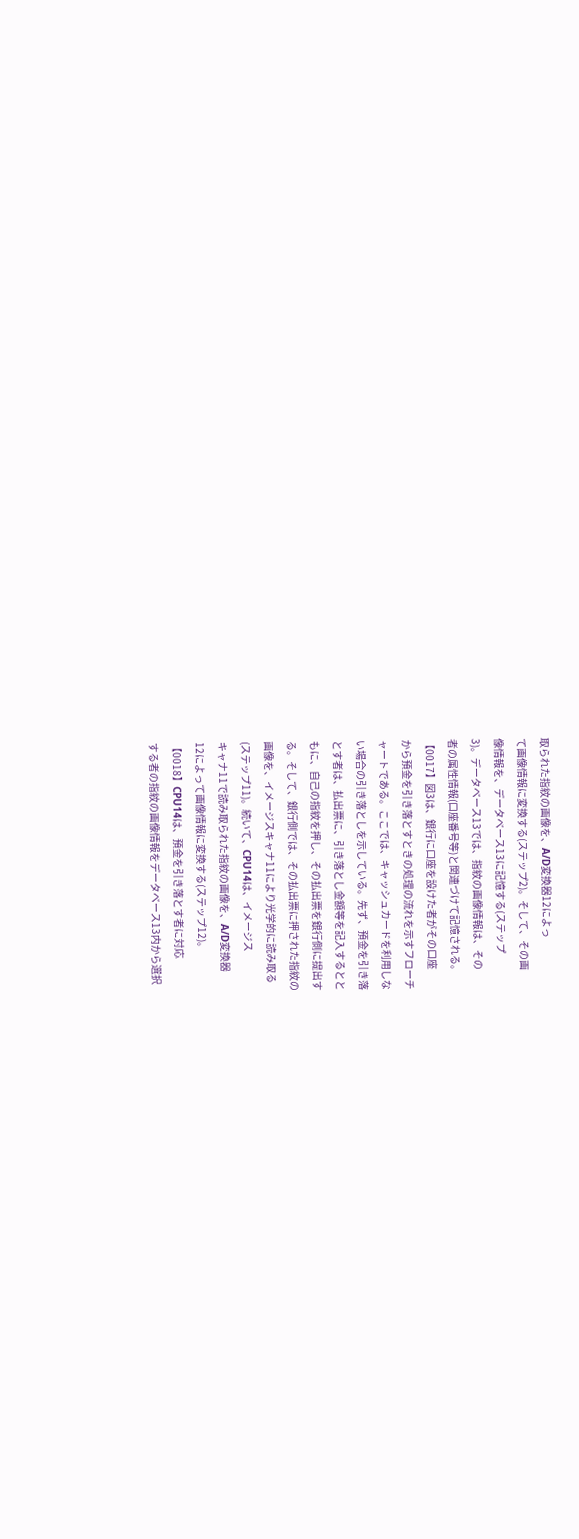取られた指紋の画像を、A/D変換器12によっ
て画像情報に変換する(ステップ2)。そして、その画
像情報を、データベース13に記憶する(ステップ
3)。データベース13では、指紋の画像情報は、その
者の属性情報(口座番号等)と関連づけて記憶される。
【0017】図3は、銀行に口座を設けた者がその口座
から預金を引き落とすときの処理の流れを示すフローチ
ャートである。ここでは、キャッシュカードを利用しな
い場合の引き落としを示している。先ず、預金を引き落
とす者は、払出票に、引き落とし金額等を記入するとと
もに、自己の指紋を押し、その払出票を銀行側に提出す
る。そして、銀行側では、その払出票に押された指紋の
画像を、イメージスキャナ11により光学的に読み取る
(ステップ11)。続いて、CPU14は、イメージス
キャナ11で読み取られた指紋の画像を、A/D変換器
12によって画像情報に変換する(ステップ12)。
【0018】CPU14は、預金を引き落とす者に対応
する者の指紋の画像情報をデータベース13内から選択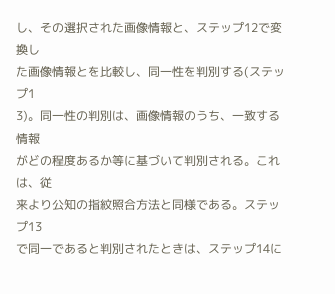し、その選択された画像情報と、ステップ12で変換し
た画像情報とを比較し、同一性を判別する(ステップ1
3)。同一性の判別は、画像情報のうち、一致する情報
がどの程度あるか等に基づいて判別される。これは、従
来より公知の指紋照合方法と同様である。ステップ13
で同一であると判別されたときは、ステップ14に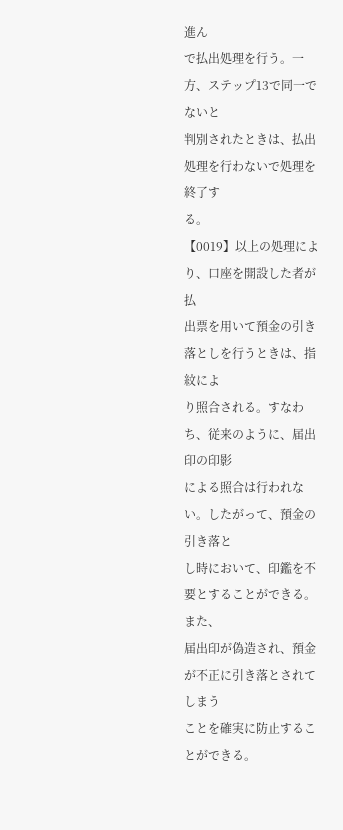進ん
で払出処理を行う。一方、ステップ13で同一でないと
判別されたときは、払出処理を行わないで処理を終了す
る。
【0019】以上の処理により、口座を開設した者が払
出票を用いて預金の引き落としを行うときは、指紋によ
り照合される。すなわち、従来のように、届出印の印影
による照合は行われない。したがって、預金の引き落と
し時において、印鑑を不要とすることができる。また、
届出印が偽造され、預金が不正に引き落とされてしまう
ことを確実に防止することができる。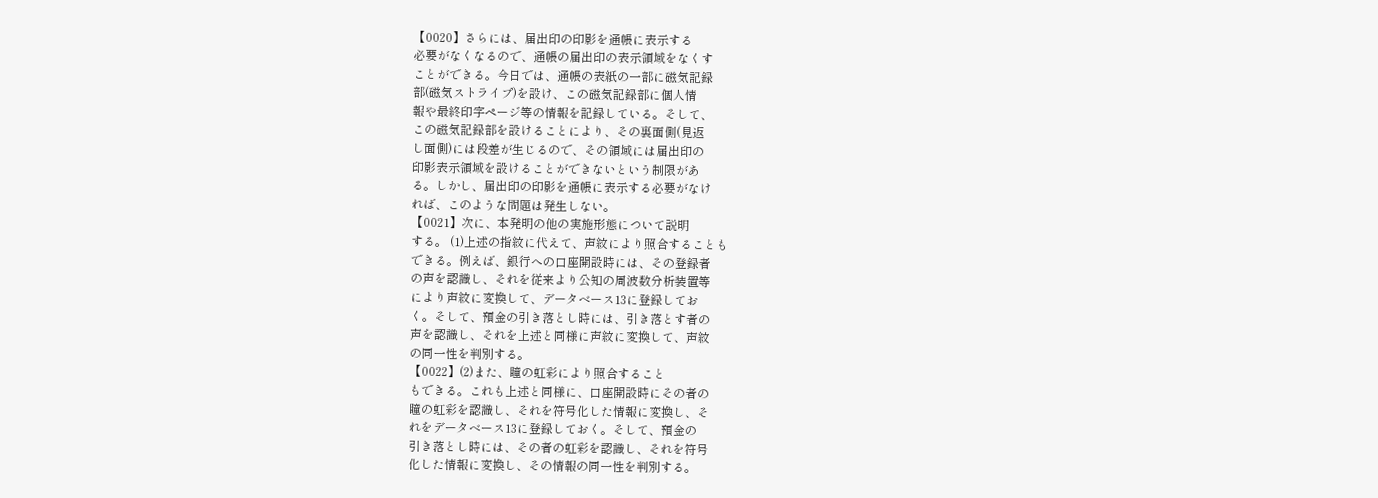【0020】さらには、届出印の印影を通帳に表示する
必要がなくなるので、通帳の届出印の表示領域をなくす
ことができる。今日では、通帳の表紙の一部に磁気記録
部(磁気ストライプ)を設け、この磁気記録部に個人情
報や最終印字ページ等の情報を記録している。そして、
この磁気記録部を設けることにより、その裏面側(見返
し面側)には段差が生じるので、その領域には届出印の
印影表示領域を設けることができないという制限があ
る。しかし、届出印の印影を通帳に表示する必要がなけ
れば、このような問題は発生しない。
【0021】次に、本発明の他の実施形態について説明
する。 (1)上述の指紋に代えて、声紋により照合することも
できる。例えば、銀行への口座開設時には、その登録者
の声を認識し、それを従来より公知の周波数分析装置等
により声紋に変換して、データベース13に登録してお
く。そして、預金の引き落とし時には、引き落とす者の
声を認識し、それを上述と同様に声紋に変換して、声紋
の同一性を判別する。
【0022】(2)また、瞳の虹彩により照合すること
もできる。これも上述と同様に、口座開設時にその者の
瞳の虹彩を認識し、それを符号化した情報に変換し、そ
れをデータベース13に登録しておく。そして、預金の
引き落とし時には、その者の虹彩を認識し、それを符号
化した情報に変換し、その情報の同一性を判別する。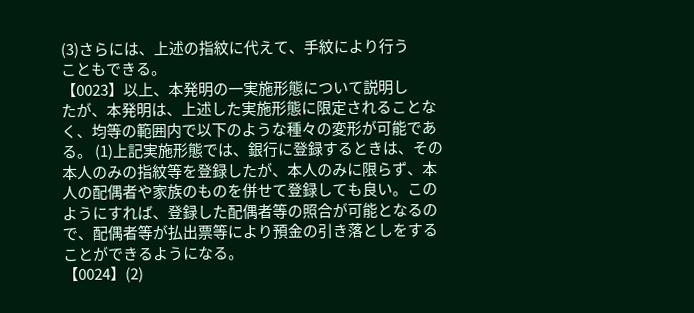(3)さらには、上述の指紋に代えて、手紋により行う
こともできる。
【0023】以上、本発明の一実施形態について説明し
たが、本発明は、上述した実施形態に限定されることな
く、均等の範囲内で以下のような種々の変形が可能であ
る。 (1)上記実施形態では、銀行に登録するときは、その
本人のみの指紋等を登録したが、本人のみに限らず、本
人の配偶者や家族のものを併せて登録しても良い。この
ようにすれば、登録した配偶者等の照合が可能となるの
で、配偶者等が払出票等により預金の引き落としをする
ことができるようになる。
【0024】(2)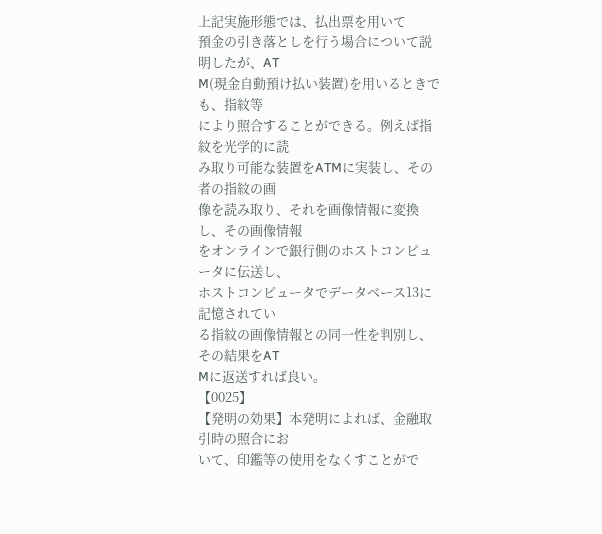上記実施形態では、払出票を用いて
預金の引き落としを行う場合について説明したが、AT
M(現金自動預け払い装置)を用いるときでも、指紋等
により照合することができる。例えば指紋を光学的に読
み取り可能な装置をATMに実装し、その者の指紋の画
像を読み取り、それを画像情報に変換し、その画像情報
をオンラインで銀行側のホストコンピュータに伝送し、
ホストコンピュータでデータベース13に記憶されてい
る指紋の画像情報との同一性を判別し、その結果をAT
Mに返送すれば良い。
【0025】
【発明の効果】本発明によれば、金融取引時の照合にお
いて、印鑑等の使用をなくすことがで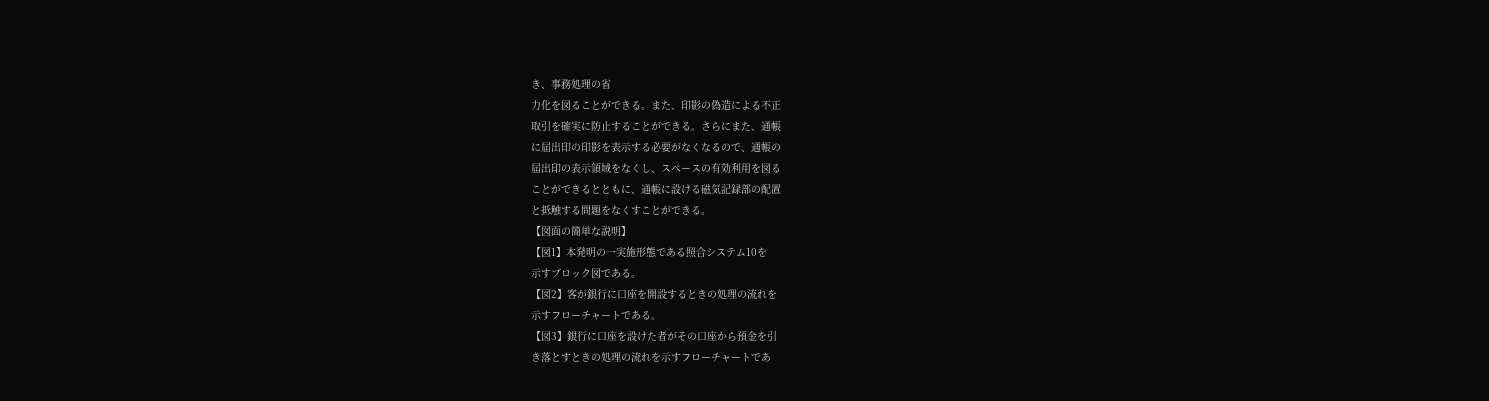き、事務処理の省
力化を図ることができる。また、印影の偽造による不正
取引を確実に防止することができる。さらにまた、通帳
に届出印の印影を表示する必要がなくなるので、通帳の
届出印の表示領域をなくし、スペースの有効利用を図る
ことができるとともに、通帳に設ける磁気記録部の配置
と抵触する問題をなくすことができる。
【図面の簡単な説明】
【図1】本発明の一実施形態である照合システム10を
示すブロック図である。
【図2】客が銀行に口座を開設するときの処理の流れを
示すフローチャートである。
【図3】銀行に口座を設けた者がその口座から預金を引
き落とすときの処理の流れを示すフローチャートであ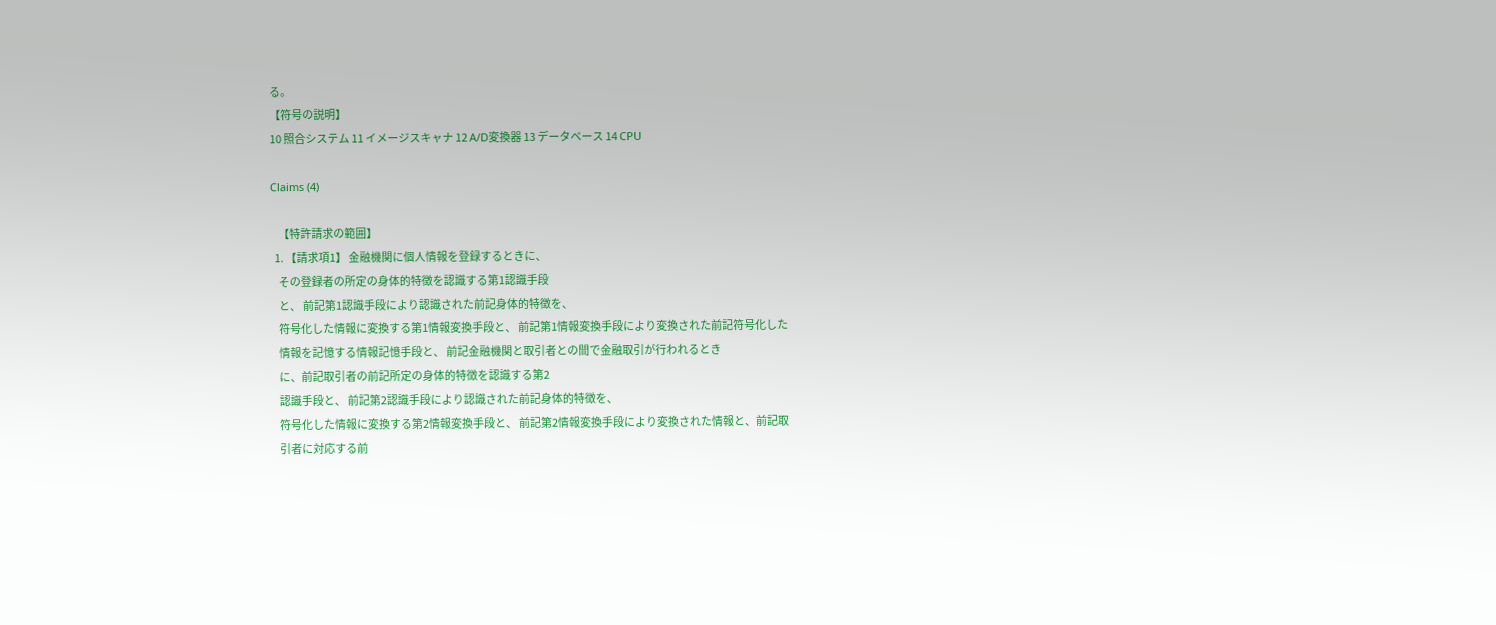る。
【符号の説明】
10 照合システム 11 イメージスキャナ 12 A/D変換器 13 データベース 14 CPU

Claims (4)

    【特許請求の範囲】
  1. 【請求項1】 金融機関に個人情報を登録するときに、
    その登録者の所定の身体的特徴を認識する第1認識手段
    と、 前記第1認識手段により認識された前記身体的特徴を、
    符号化した情報に変換する第1情報変換手段と、 前記第1情報変換手段により変換された前記符号化した
    情報を記憶する情報記憶手段と、 前記金融機関と取引者との間で金融取引が行われるとき
    に、前記取引者の前記所定の身体的特徴を認識する第2
    認識手段と、 前記第2認識手段により認識された前記身体的特徴を、
    符号化した情報に変換する第2情報変換手段と、 前記第2情報変換手段により変換された情報と、前記取
    引者に対応する前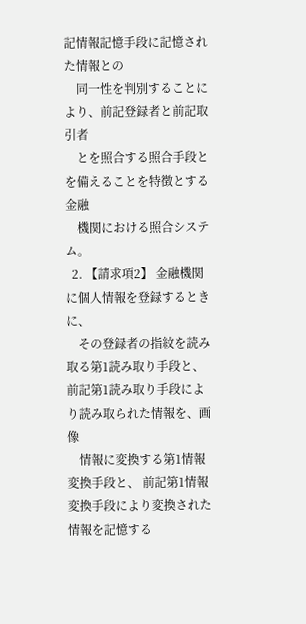記情報記憶手段に記憶された情報との
    同一性を判別することにより、前記登録者と前記取引者
    とを照合する照合手段とを備えることを特徴とする金融
    機関における照合システム。
  2. 【請求項2】 金融機関に個人情報を登録するときに、
    その登録者の指紋を読み取る第1読み取り手段と、 前記第1読み取り手段により読み取られた情報を、画像
    情報に変換する第1情報変換手段と、 前記第1情報変換手段により変換された情報を記憶する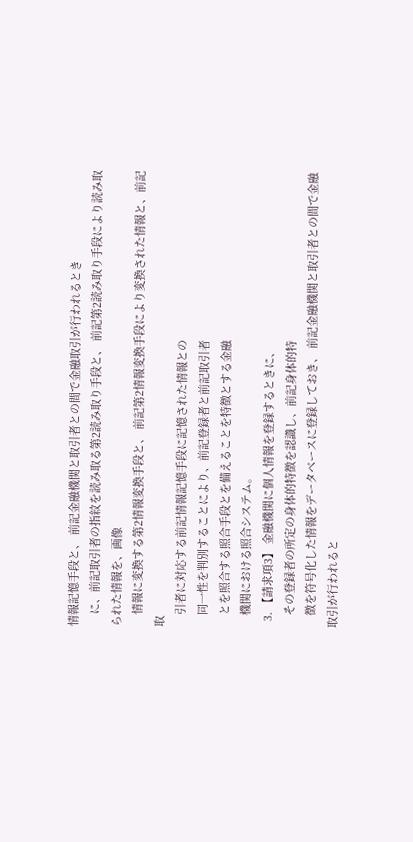情報記憶手段と、 前記金融機関と取引者との間で金融取引が行われるとき
    に、前記取引者の指紋を読み取る第2読み取り手段と、 前記第2読み取り手段により読み取られた情報を、画像
    情報に変換する第2情報変換手段と、 前記第2情報変換手段により変換された情報と、前記取
    引者に対応する前記情報記憶手段に記憶された情報との
    同一性を判別することにより、前記登録者と前記取引者
    とを照合する照合手段とを備えることを特徴とする金融
    機関における照合システム。
  3. 【請求項3】 金融機関に個人情報を登録するときに、
    その登録者の所定の身体的特徴を認識し、前記身体的特
    徴を符号化した情報をデータベースに登録しておき、 前記金融機関と取引者との間で金融取引が行われると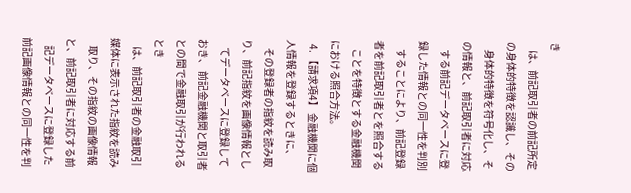き
    は、前記取引者の前記所定の身体的特徴を認識し、その
    身体的特徴を符号化し、その情報と、前記取引者に対応
    する前記データベースに登録した情報との同一性を判別
    することにより、前記登録者を前記取引者とを照合する
    ことを特徴とする金融機関における照合方法。
  4. 【請求項4】 金融機関に個人情報を登録するときに、
    その登録者の指紋を読み取り、前記指紋を画像情報とし
    てデータベースに登録しておき、 前記金融機関と取引者との間で金融取引が行われるとき
    は、前記取引者の金融取引媒体に表示された指紋を読み
    取り、その指紋の画像情報と、前記取引者に対応する前
    記データベースに登録した前記画像情報との同一性を判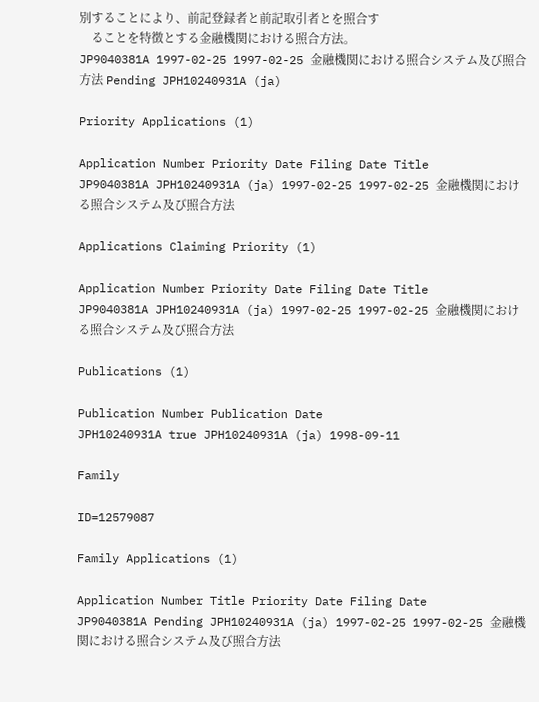別することにより、前記登録者と前記取引者とを照合す
    ることを特徴とする金融機関における照合方法。
JP9040381A 1997-02-25 1997-02-25 金融機関における照合システム及び照合方法 Pending JPH10240931A (ja)

Priority Applications (1)

Application Number Priority Date Filing Date Title
JP9040381A JPH10240931A (ja) 1997-02-25 1997-02-25 金融機関における照合システム及び照合方法

Applications Claiming Priority (1)

Application Number Priority Date Filing Date Title
JP9040381A JPH10240931A (ja) 1997-02-25 1997-02-25 金融機関における照合システム及び照合方法

Publications (1)

Publication Number Publication Date
JPH10240931A true JPH10240931A (ja) 1998-09-11

Family

ID=12579087

Family Applications (1)

Application Number Title Priority Date Filing Date
JP9040381A Pending JPH10240931A (ja) 1997-02-25 1997-02-25 金融機関における照合システム及び照合方法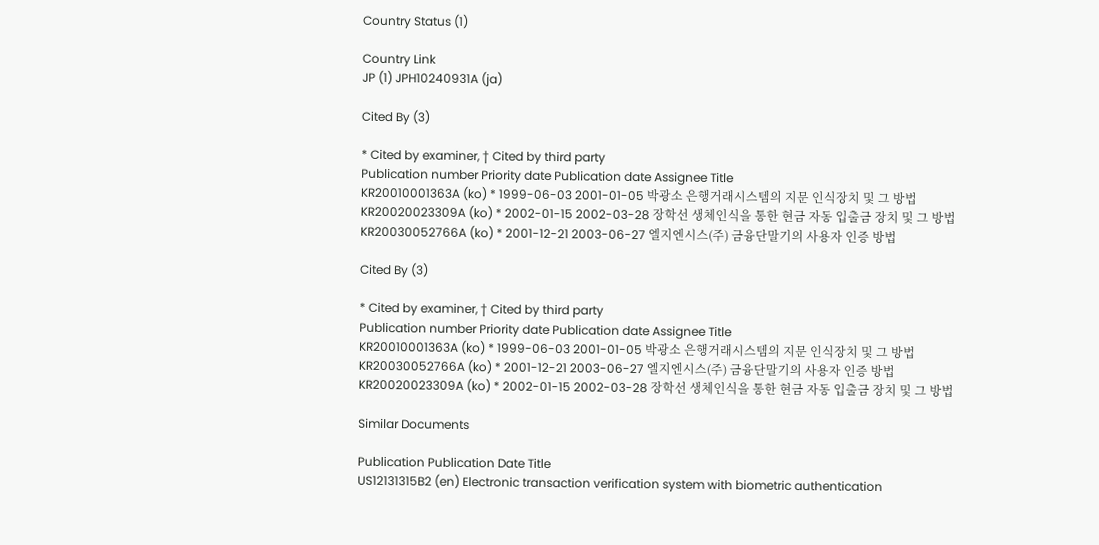Country Status (1)

Country Link
JP (1) JPH10240931A (ja)

Cited By (3)

* Cited by examiner, † Cited by third party
Publication number Priority date Publication date Assignee Title
KR20010001363A (ko) * 1999-06-03 2001-01-05 박광소 은행거래시스템의 지문 인식장치 및 그 방법
KR20020023309A (ko) * 2002-01-15 2002-03-28 장학선 생체인식을 통한 현금 자동 입출금 장치 및 그 방법
KR20030052766A (ko) * 2001-12-21 2003-06-27 엘지엔시스(주) 금융단말기의 사용자 인증 방법

Cited By (3)

* Cited by examiner, † Cited by third party
Publication number Priority date Publication date Assignee Title
KR20010001363A (ko) * 1999-06-03 2001-01-05 박광소 은행거래시스템의 지문 인식장치 및 그 방법
KR20030052766A (ko) * 2001-12-21 2003-06-27 엘지엔시스(주) 금융단말기의 사용자 인증 방법
KR20020023309A (ko) * 2002-01-15 2002-03-28 장학선 생체인식을 통한 현금 자동 입출금 장치 및 그 방법

Similar Documents

Publication Publication Date Title
US12131315B2 (en) Electronic transaction verification system with biometric authentication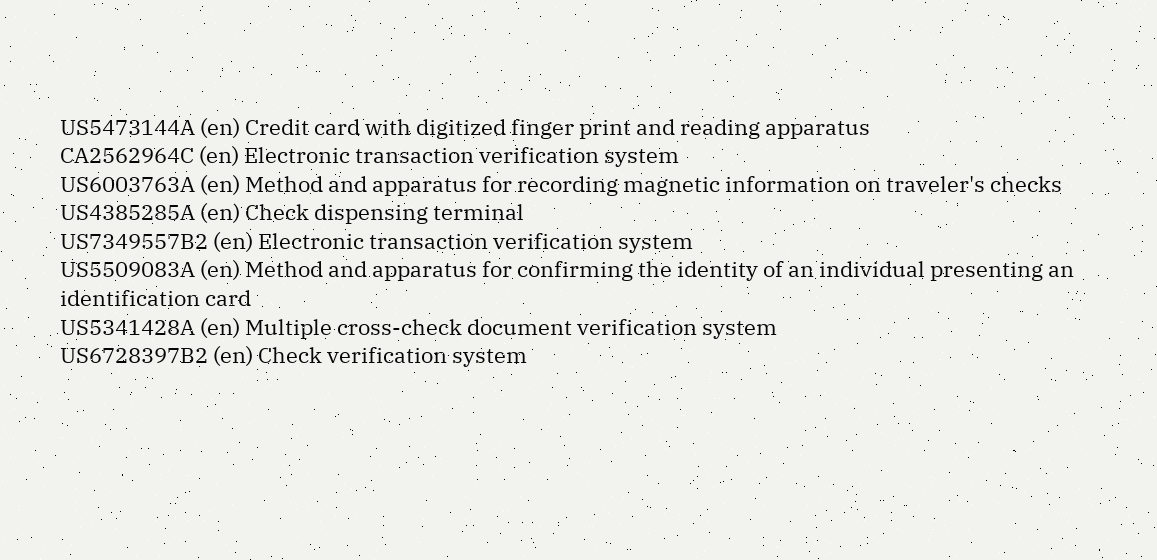US5473144A (en) Credit card with digitized finger print and reading apparatus
CA2562964C (en) Electronic transaction verification system
US6003763A (en) Method and apparatus for recording magnetic information on traveler's checks
US4385285A (en) Check dispensing terminal
US7349557B2 (en) Electronic transaction verification system
US5509083A (en) Method and apparatus for confirming the identity of an individual presenting an identification card
US5341428A (en) Multiple cross-check document verification system
US6728397B2 (en) Check verification system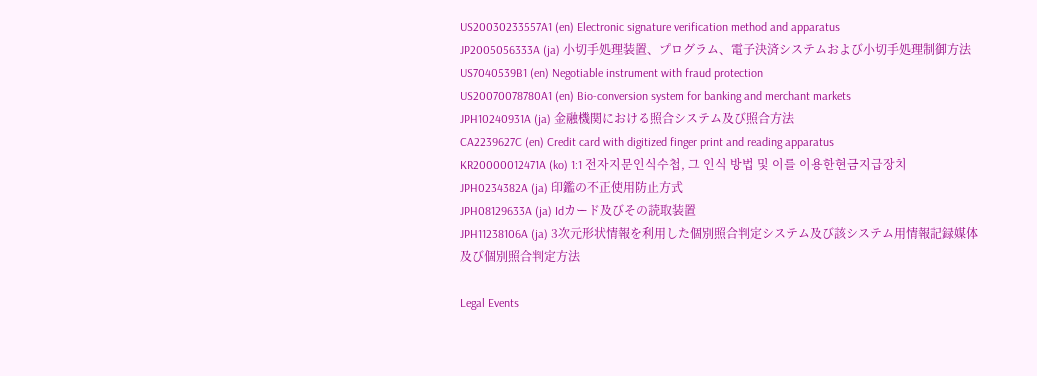US20030233557A1 (en) Electronic signature verification method and apparatus
JP2005056333A (ja) 小切手処理装置、プログラム、電子決済システムおよび小切手処理制御方法
US7040539B1 (en) Negotiable instrument with fraud protection
US20070078780A1 (en) Bio-conversion system for banking and merchant markets
JPH10240931A (ja) 金融機関における照合システム及び照合方法
CA2239627C (en) Credit card with digitized finger print and reading apparatus
KR20000012471A (ko) 1:1 전자지문인식수첩, 그 인식 방법 및 이를 이용한현금지급장치
JPH0234382A (ja) 印鑑の不正使用防止方式
JPH08129633A (ja) Idカード及びその読取装置
JPH11238106A (ja) 3次元形状情報を利用した個別照合判定システム及び該システム用情報記録媒体及び個別照合判定方法

Legal Events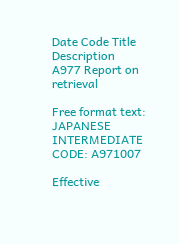Date Code Title Description
A977 Report on retrieval

Free format text: JAPANESE INTERMEDIATE CODE: A971007

Effective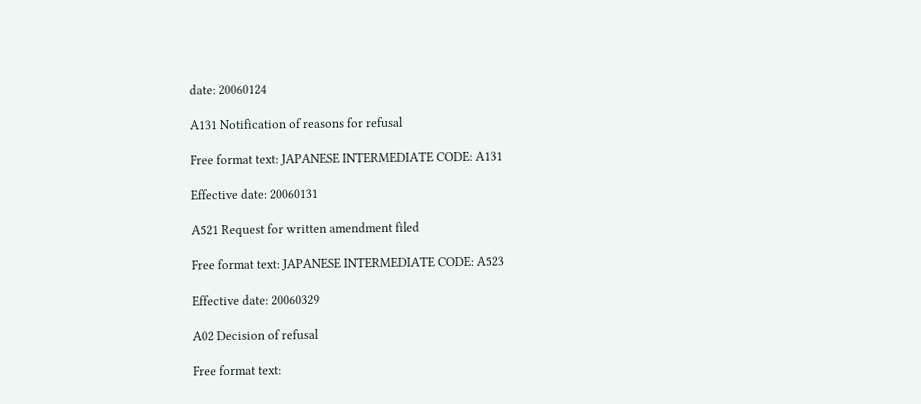date: 20060124

A131 Notification of reasons for refusal

Free format text: JAPANESE INTERMEDIATE CODE: A131

Effective date: 20060131

A521 Request for written amendment filed

Free format text: JAPANESE INTERMEDIATE CODE: A523

Effective date: 20060329

A02 Decision of refusal

Free format text: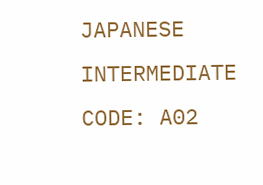JAPANESE INTERMEDIATE CODE: A02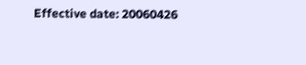Effective date: 20060426